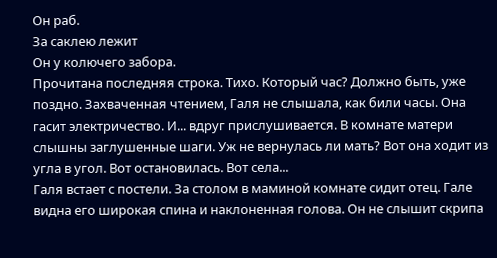Он раб.
За саклею лежит
Он у колючего забора.
Прочитана последняя строка. Тихо. Который час? Должно быть, уже поздно. Захваченная чтением, Галя не слышала, как били часы. Она гасит электричество. И... вдруг прислушивается. В комнате матери слышны заглушенные шаги. Уж не вернулась ли мать? Вот она ходит из угла в угол. Вот остановилась. Вот села...
Галя встает с постели. За столом в маминой комнате сидит отец. Гале видна его широкая спина и наклоненная голова. Он не слышит скрипа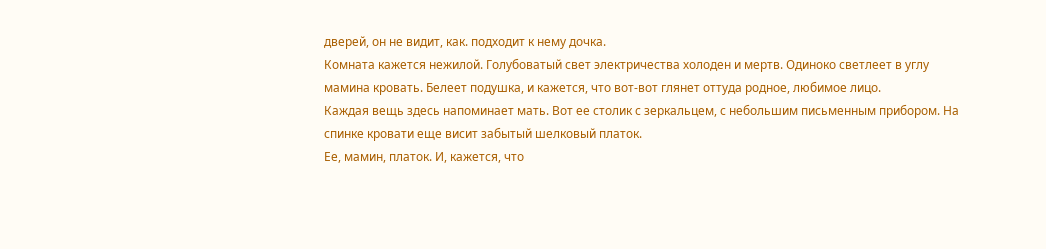дверей, он не видит, как. подходит к нему дочка.
Комната кажется нежилой. Голубоватый свет электричества холоден и мертв. Одиноко светлеет в углу мамина кровать. Белеет подушка, и кажется, что вот-вот глянет оттуда родное, любимое лицо.
Каждая вещь здесь напоминает мать. Вот ее столик с зеркальцем, с небольшим письменным прибором. На спинке кровати еще висит забытый шелковый платок.
Ее, мамин, платок. И, кажется, что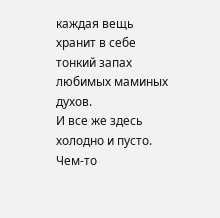каждая вещь хранит в себе тонкий запах любимых маминых духов.
И все же здесь холодно и пусто. Чем-то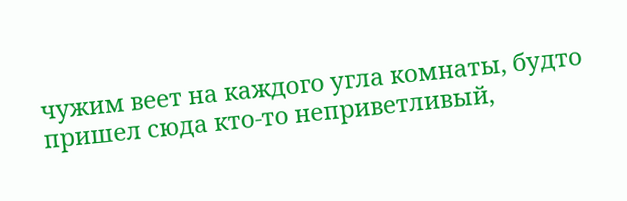чужим веет на каждого угла комнаты, будто пришел сюда кто-то неприветливый,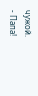чужой.
- Папа!